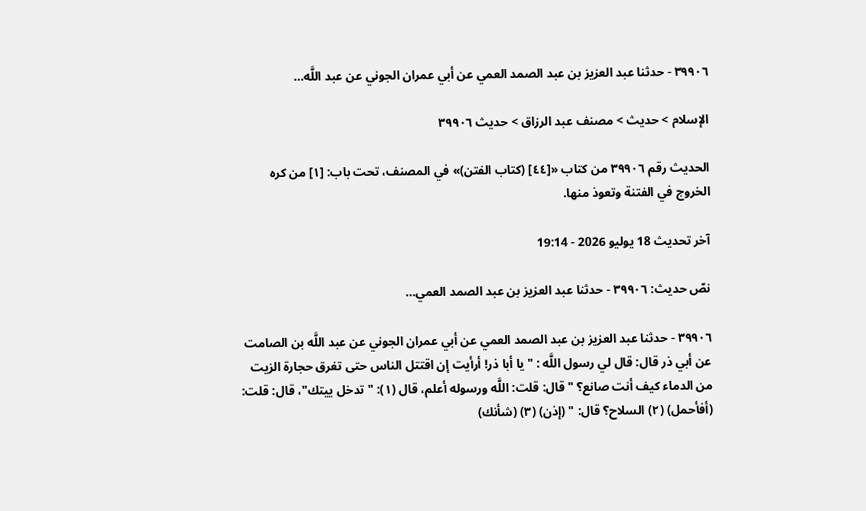٣٩٩٠٦ - حدثنا عبد العزيز بن عبد الصمد العمي عن أبي عمران الجوني عن عبد اللَّه…

الإسلام > حديث > مصنف عبد الرزاق > حديث ٣٩٩٠٦

الحديث رقم ٣٩٩٠٦ من كتاب «[٤٤] (كتاب الفتن)» في المصنف، تحت باب: [١] من كره الخروج في الفتنة وتعوذ منها.

آخر تحديث 18 يوليو 2026 - 19:14

نصّ حديث: ٣٩٩٠٦ - حدثنا عبد العزيز بن عبد الصمد العمي…

٣٩٩٠٦ - حدثنا عبد العزيز بن عبد الصمد العمي عن أبي عمران الجوني عن عبد اللَّه بن الصامت عن أبي ذر قال: قال لي رسول اللَّه : "يا أبا ذر! أرأيت إن اقتتل الناس حتى تغرق حجارة الزيت من الدماء كيف أنت صانع؟ " قال: قلت: اللَّه ورسوله أعلم، قال (١): "تدخل ييتك"، قال: قلت: (أفأحمل) (٢) السلاح؟ قال: " (إذن) (٣) (شأنك)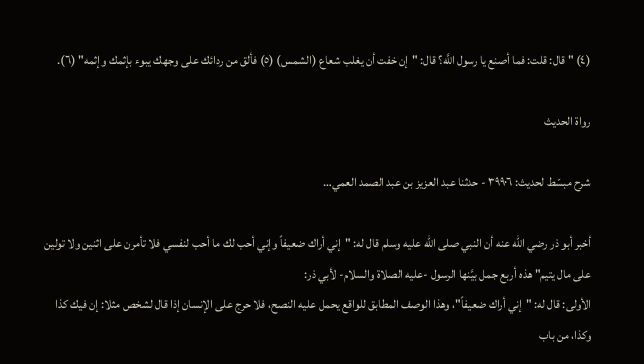(٤) " قال: قلت: فما أصنع يا رسول اللَّه؟ قال: "إن خفت أن يغلب شعاع (الشمس) (٥) فألق من ردائك على وجهك يبوء بإثمك وإثمه" (٦).

رواة الحديث

شرح مبسّط لحديث: ٣٩٩٠٦ - حدثنا عبد العزيز بن عبد الصمد العمي…

أخبر أبو ذر رضي الله عنه أن النبي صلى الله عليه وسلم قال له: "إني أراك ضعيفاً وإني أحب لك ما أحب لنفسي فلا تأمرن على اثنين ولا تولين على مال يتيم" هذه أربع جمل بيَّنها الرسول -عليه الصلاة والسلام- لأبي ذر:
الأولى: قال له: "إني أراك ضعيفاً"، وهذا الوصف المطابق للواقع يحمل عليه النصح، فلا حرج على الإنسان إذا قال لشخص مثلا: إن فيك كذا وكذا، من باب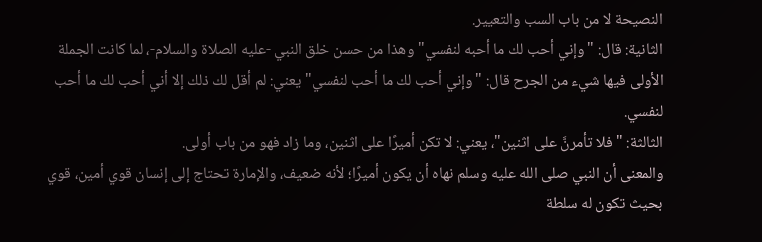النصيحة لا من باب السب والتعيير.
الثانية: قال: "وإني أحب لك ما أحبه لنفسي" وهذا من حسن خلق النبي -عليه الصلاة والسلام-، لما كانت الجملة الأولى فيها شيء من الجرح قال: "وإني أحب لك ما أحب لنفسي" يعني: لم أقل لك ذلك إلا أني أحب لك ما أحب لنفسي.
الثالثة: "فلا تأمرنَّ على اثنين"، يعني: لا تكن أميرًا على اثنين، وما زاد فهو من باب أولى.
والمعنى أن النبي صلى الله عليه وسلم نهاه أن يكون أميرًا؛ لأنه ضعيف، والإمارة تحتاج إلى إنسان قوي أمين، قوي بحيث تكون له سلطة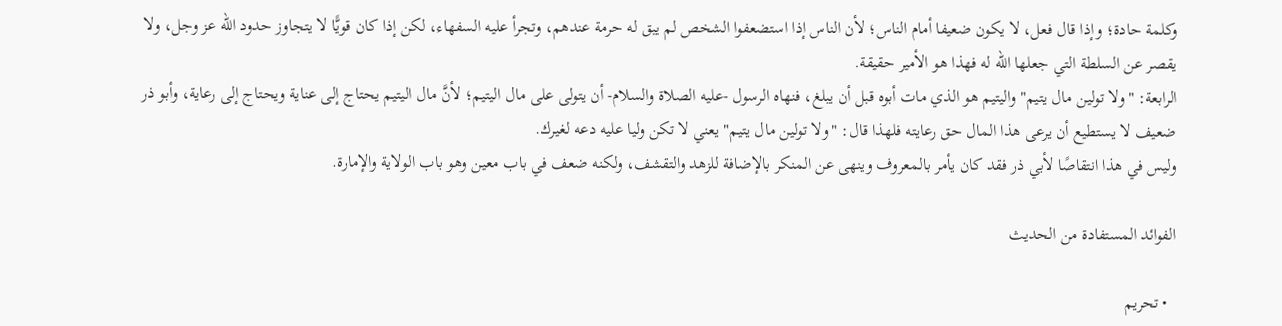وكلمة حادة؛ وإذا قال فعل، لا يكون ضعيفا أمام الناس؛ لأن الناس إذا استضعفوا الشخص لم يبق له حرمة عندهم، وتجرأ عليه السفهاء، لكن إذا كان قويًّا لا يتجاوز حدود الله عز وجل، ولا يقصر عن السلطة التي جعلها الله له فهذا هو الأمير حقيقة.
الرابعة: "ولا تولين مال يتيم" واليتيم هو الذي مات أبوه قبل أن يبلغ، فنهاه الرسول -عليه الصلاة والسلام- أن يتولى على مال اليتيم؛ لأنَّ مال اليتيم يحتاج إلى عناية ويحتاج إلى رعاية، وأبو ذر ضعيف لا يستطيع أن يرعى هذا المال حق رعايته فلهذا قال: "ولا تولين مال يتيم" يعني لا تكن وليا عليه دعه لغيرك.
وليس في هذا انتقاصًا لأبي ذر فقد كان يأمر بالمعروف وينهى عن المنكر بالإضافة للزهد والتقشف، ولكنه ضعف في باب معين وهو باب الولاية والإمارة.

الفوائد المستفادة من الحديث

  • تحريم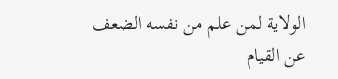الولاية لمن علم من نفسه الضعف عن القيام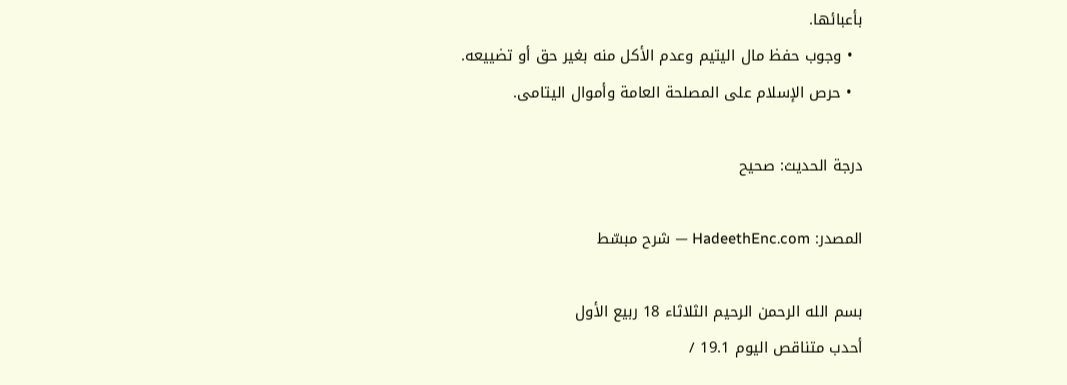بأعبائها.
  • وجوب حفظ مال اليتيم وعدم الأكل منه بغير حق أو تضييعه.
  • حرص الإسلام على المصلحة العامة وأموال اليتامى.

درجة الحديث: صحيح

المصدر: HadeethEnc.com — شرح مبسّط

بسم الله الرحمن الرحيم الثلاثاء 18 ربيع الأول
أحدب متناقص اليوم 19.1 /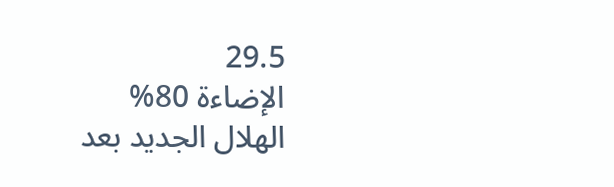29.5
الإضاءة 80%
الهلال الجديد بعد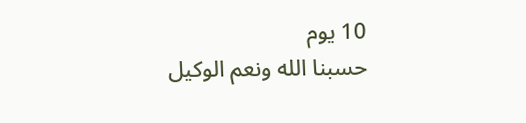10 يوم
حسبنا الله ونعم الوكيل